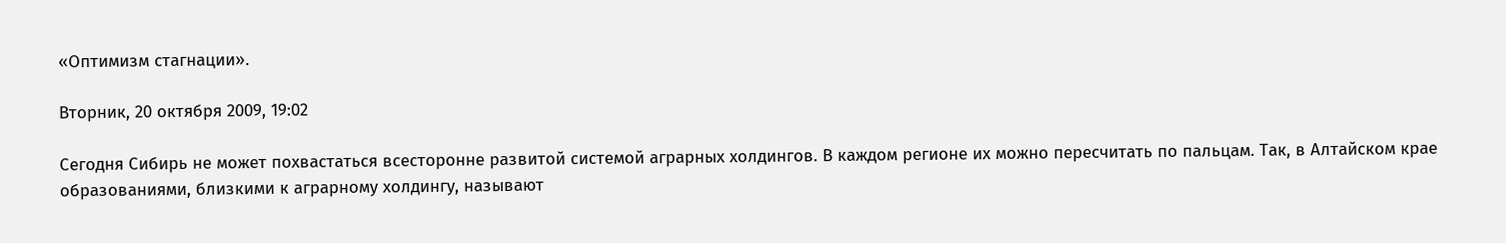«Оптимизм стагнации».

Вторник, 20 октября 2009, 19:02

Сегодня Сибирь не может похвастаться всесторонне развитой системой аграрных холдингов. В каждом регионе их можно пересчитать по пальцам. Так, в Алтайском крае образованиями, близкими к аграрному холдингу, называют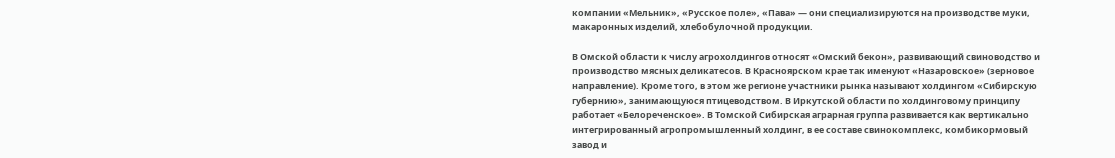компании «Мельник», «Русское поле», «Пава» — они специализируются на производстве муки, макаронных изделий, хлебобулочной продукции.

В Омской области к числу агрохолдингов относят «Омский бекон», развивающий свиноводство и производство мясных деликатесов. В Красноярском крае так именуют «Назаровское» (зерновое направление). Кроме того, в этом же регионе участники рынка называют холдингом «Сибирскую губернию», занимающуюся птицеводством. В Иркутской области по холдинговому принципу работает «Белореченское». В Томской Сибирская аграрная группа развивается как вертикально интегрированный агропромышленный холдинг, в ее составе свинокомплекс, комбикормовый завод и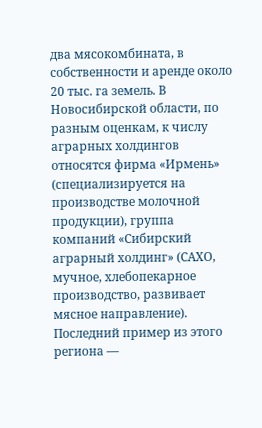два мясокомбината, в собственности и аренде около 20 тыс. га земель. В Новосибирской области, по разным оценкам, к числу аграрных холдингов относятся фирма «Ирмень» (специализируется на производстве молочной продукции), группа компаний «Сибирский аграрный холдинг» (САХО, мучное, хлебопекарное производство, развивает мясное направление). Последний пример из этого региона —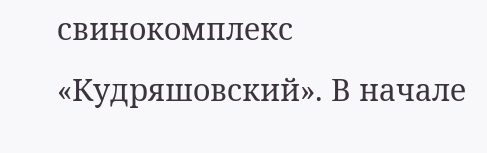свинокомплекс «Кудряшовский». В начале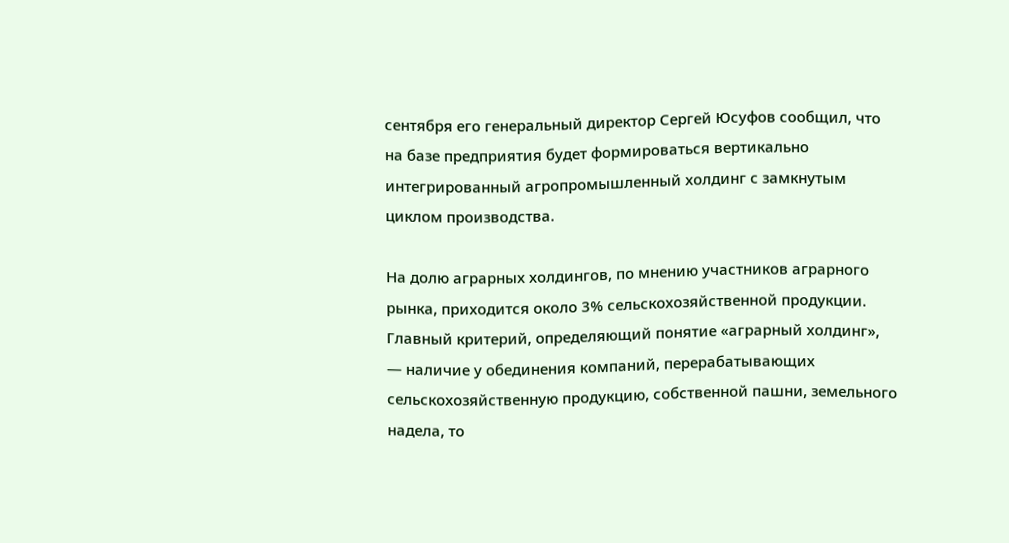сентября его генеральный директор Сергей Юсуфов сообщил, что на базе предприятия будет формироваться вертикально интегрированный агропромышленный холдинг с замкнутым циклом производства.

На долю аграрных холдингов, по мнению участников аграрного рынка, приходится около 3% сельскохозяйственной продукции. Главный критерий, определяющий понятие «аграрный холдинг», — наличие у обединения компаний, перерабатывающих сельскохозяйственную продукцию, собственной пашни, земельного надела, то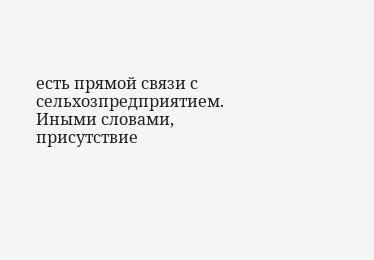есть прямой связи с сельхозпредприятием. Иными словами, присутствие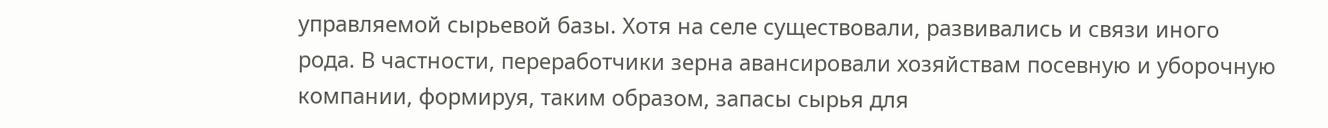управляемой сырьевой базы. Хотя на селе существовали, развивались и связи иного рода. В частности, переработчики зерна авансировали хозяйствам посевную и уборочную компании, формируя, таким образом, запасы сырья для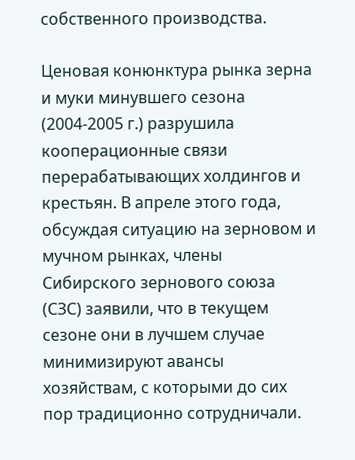собственного производства.

Ценовая конюнктура рынка зерна и муки минувшего сезона (2004-2005 г.) разрушила кооперационные связи перерабатывающих холдингов и крестьян. В апреле этого года, обсуждая ситуацию на зерновом и мучном рынках, члены Сибирского зернового союза (СЗС) заявили, что в текущем сезоне они в лучшем случае минимизируют авансы хозяйствам, с которыми до сих пор традиционно сотрудничали.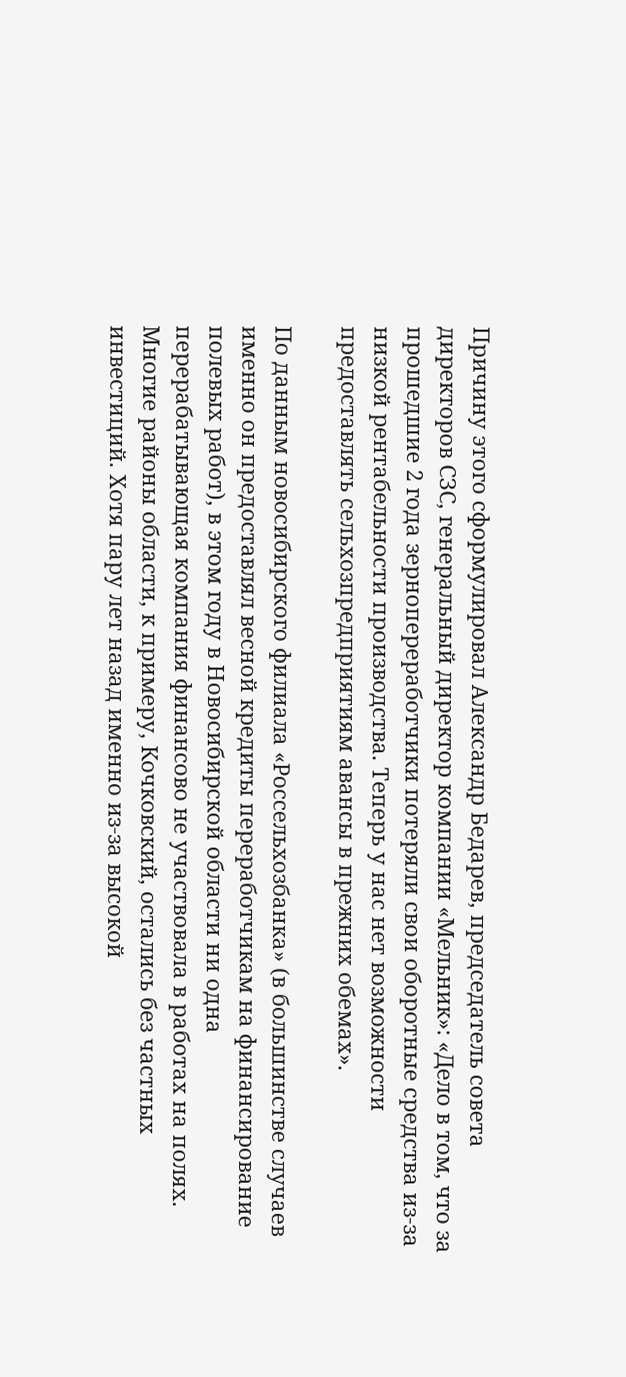Причину этого сформулировал Александр Бедарев, председатель совета директоров СЗС, генеральный директор компании «Мельник»: «Дело в том, что за прошедшие 2 года зернопереработчики потеряли свои оборотные средства из-за низкой рентабельности производства. Теперь у нас нет возможности предоставлять сельхозпредприятиям авансы в прежних обемах».

По данным новосибирского филиала «Россельхозбанка» (в большинстве случаев именно он предоставлял весной кредиты переработчикам на финансирование полевых работ), в этом году в Новосибирской области ни одна перерабатывающая компания финансово не участвовала в работах на полях. Многие районы области, к примеру, Кочковский, остались без частных инвестиций. Хотя пару лет назад именно из-за высокой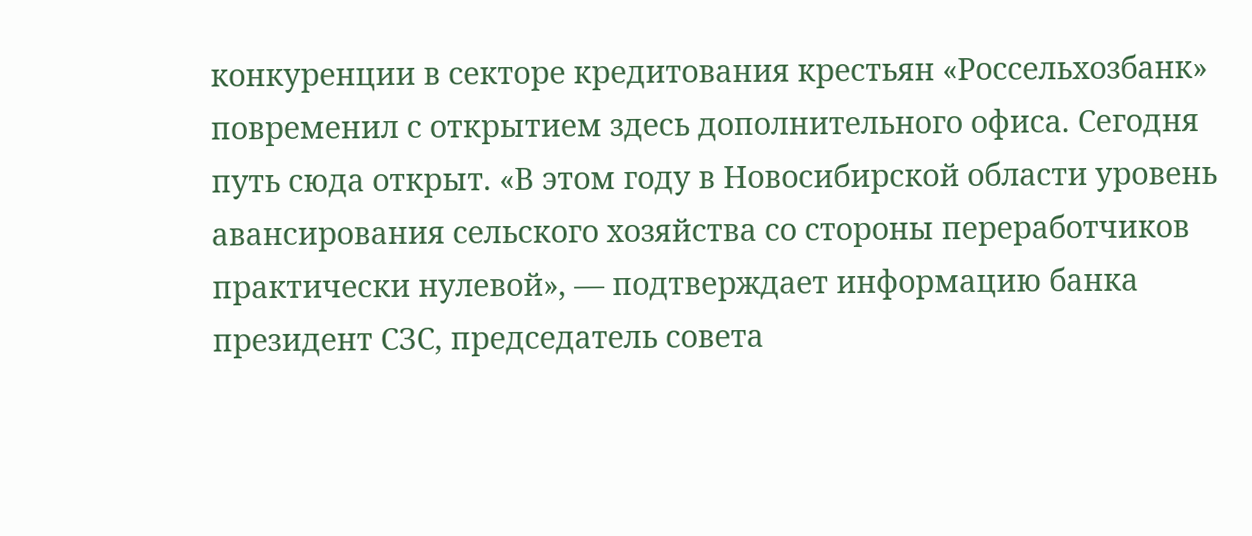конкуренции в секторе кредитования крестьян «Россельхозбанк» повременил с открытием здесь дополнительного офиса. Сегодня путь сюда открыт. «В этом году в Новосибирской области уровень авансирования сельского хозяйства со стороны переработчиков практически нулевой», — подтверждает информацию банка президент СЗС, председатель совета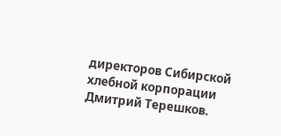директоров Сибирской хлебной корпорации Дмитрий Терешков.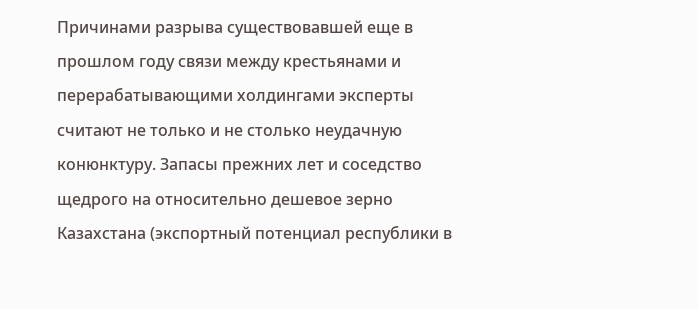Причинами разрыва существовавшей еще в прошлом году связи между крестьянами и перерабатывающими холдингами эксперты считают не только и не столько неудачную конюнктуру. Запасы прежних лет и соседство щедрого на относительно дешевое зерно Казахстана (экспортный потенциал республики в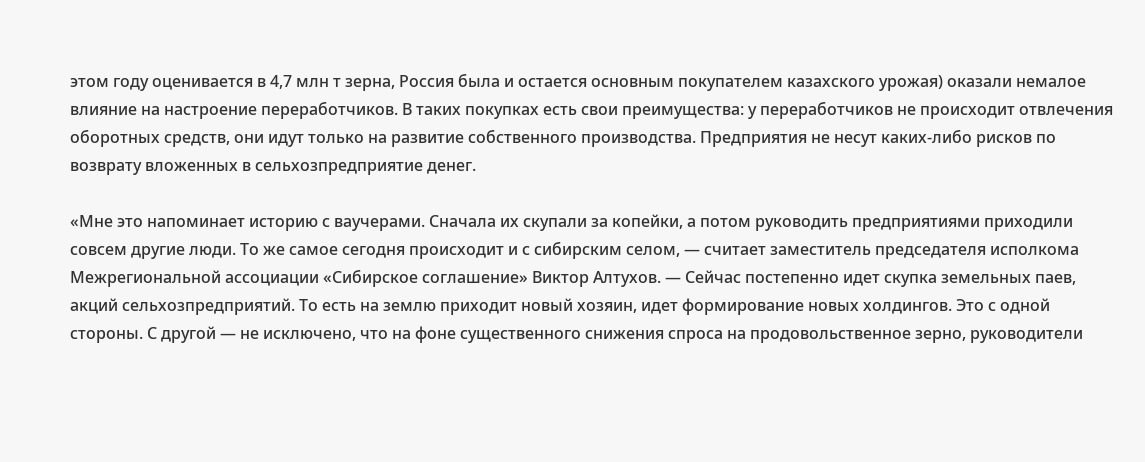этом году оценивается в 4,7 млн т зерна, Россия была и остается основным покупателем казахского урожая) оказали немалое влияние на настроение переработчиков. В таких покупках есть свои преимущества: у переработчиков не происходит отвлечения оборотных средств, они идут только на развитие собственного производства. Предприятия не несут каких-либо рисков по возврату вложенных в сельхозпредприятие денег.

«Мне это напоминает историю с ваучерами. Сначала их скупали за копейки, а потом руководить предприятиями приходили совсем другие люди. То же самое сегодня происходит и с сибирским селом, — считает заместитель председателя исполкома Межрегиональной ассоциации «Сибирское соглашение» Виктор Алтухов. — Сейчас постепенно идет скупка земельных паев, акций сельхозпредприятий. То есть на землю приходит новый хозяин, идет формирование новых холдингов. Это с одной стороны. С другой — не исключено, что на фоне существенного снижения спроса на продовольственное зерно, руководители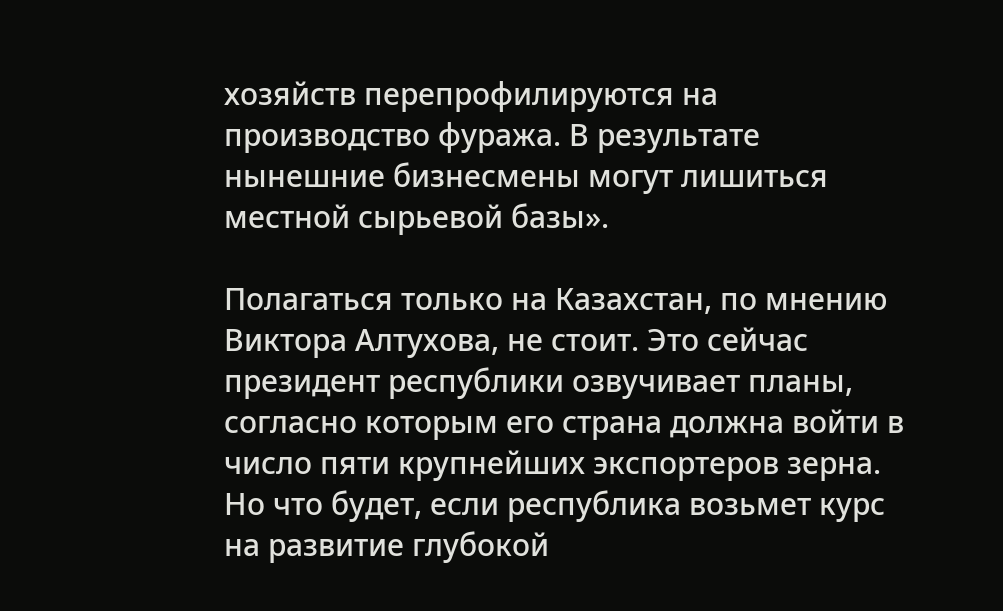хозяйств перепрофилируются на производство фуража. В результате нынешние бизнесмены могут лишиться местной сырьевой базы».

Полагаться только на Казахстан, по мнению Виктора Алтухова, не стоит. Это сейчас президент республики озвучивает планы, согласно которым его страна должна войти в число пяти крупнейших экспортеров зерна. Но что будет, если республика возьмет курс на развитие глубокой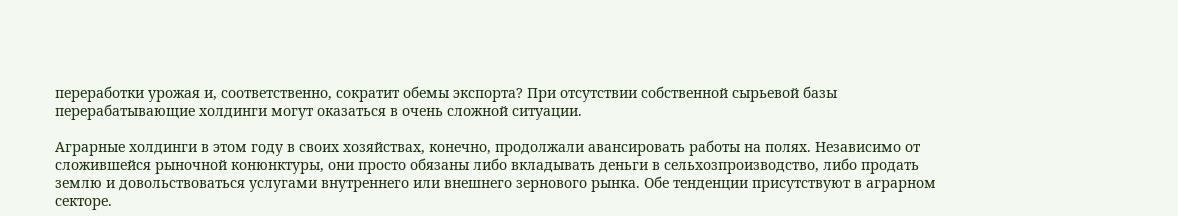переработки урожая и, соответственно, сократит обемы экспорта? При отсутствии собственной сырьевой базы перерабатывающие холдинги могут оказаться в очень сложной ситуации.

Аграрные холдинги в этом году в своих хозяйствах, конечно, продолжали авансировать работы на полях. Независимо от сложившейся рыночной конюнктуры, они просто обязаны либо вкладывать деньги в сельхозпроизводство, либо продать землю и довольствоваться услугами внутреннего или внешнего зернового рынка. Обе тенденции присутствуют в аграрном секторе.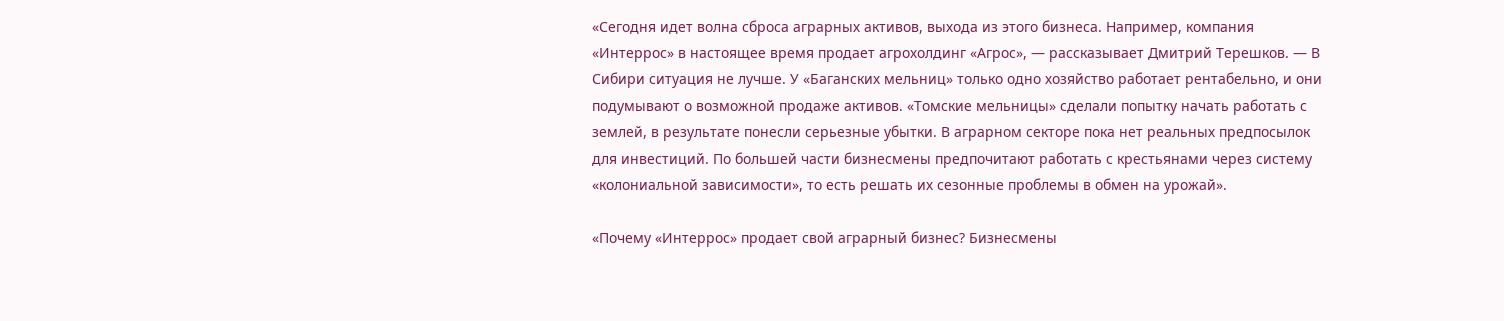«Сегодня идет волна сброса аграрных активов, выхода из этого бизнеса. Например, компания «Интеррос» в настоящее время продает агрохолдинг «Агрос», — рассказывает Дмитрий Терешков. — В Сибири ситуация не лучше. У «Баганских мельниц» только одно хозяйство работает рентабельно, и они подумывают о возможной продаже активов. «Томские мельницы» сделали попытку начать работать с землей, в результате понесли серьезные убытки. В аграрном секторе пока нет реальных предпосылок для инвестиций. По большей части бизнесмены предпочитают работать с крестьянами через систему «колониальной зависимости», то есть решать их сезонные проблемы в обмен на урожай».

«Почему «Интеррос» продает свой аграрный бизнес? Бизнесмены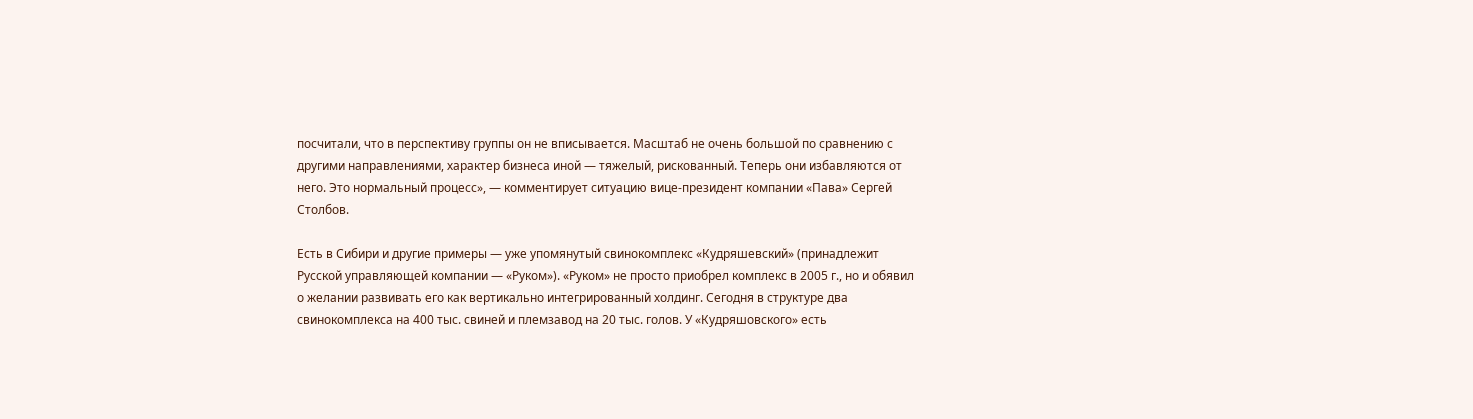посчитали, что в перспективу группы он не вписывается. Масштаб не очень большой по сравнению с другими направлениями, характер бизнеса иной — тяжелый, рискованный. Теперь они избавляются от него. Это нормальный процесс», — комментирует ситуацию вице-президент компании «Пава» Сергей Столбов.

Есть в Сибири и другие примеры — уже упомянутый свинокомплекс «Кудряшевский» (принадлежит Русской управляющей компании — «Руком»). «Руком» не просто приобрел комплекс в 2005 г., но и обявил о желании развивать его как вертикально интегрированный холдинг. Сегодня в структуре два свинокомплекса на 400 тыс. свиней и племзавод на 20 тыс. голов. У «Кудряшовского» есть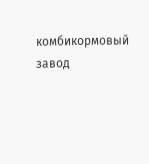комбикормовый завод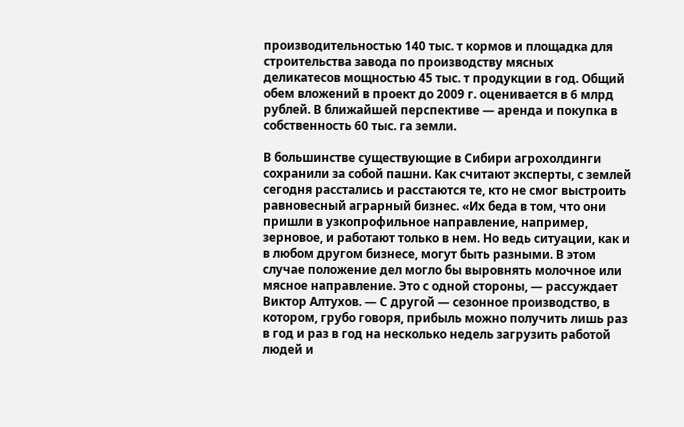производительностью 140 тыс. т кормов и площадка для строительства завода по производству мясных деликатесов мощностью 45 тыс. т продукции в год. Общий обем вложений в проект до 2009 г. оценивается в 6 млрд рублей. В ближайшей перспективе — аренда и покупка в собственность 60 тыс. га земли.

В большинстве существующие в Сибири агрохолдинги сохранили за собой пашни. Как считают эксперты, с землей сегодня расстались и расстаются те, кто не смог выстроить равновесный аграрный бизнес. «Их беда в том, что они пришли в узкопрофильное направление, например, зерновое, и работают только в нем. Но ведь ситуации, как и в любом другом бизнесе, могут быть разными. В этом случае положение дел могло бы выровнять молочное или мясное направление. Это с одной стороны, — рассуждает Виктор Алтухов. — С другой — сезонное производство, в котором, грубо говоря, прибыль можно получить лишь раз в год и раз в год на несколько недель загрузить работой людей и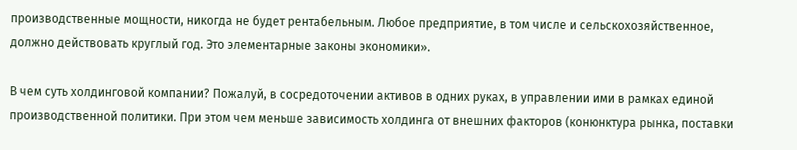производственные мощности, никогда не будет рентабельным. Любое предприятие, в том числе и сельскохозяйственное, должно действовать круглый год. Это элементарные законы экономики».

В чем суть холдинговой компании? Пожалуй, в сосредоточении активов в одних руках, в управлении ими в рамках единой производственной политики. При этом чем меньше зависимость холдинга от внешних факторов (конюнктура рынка, поставки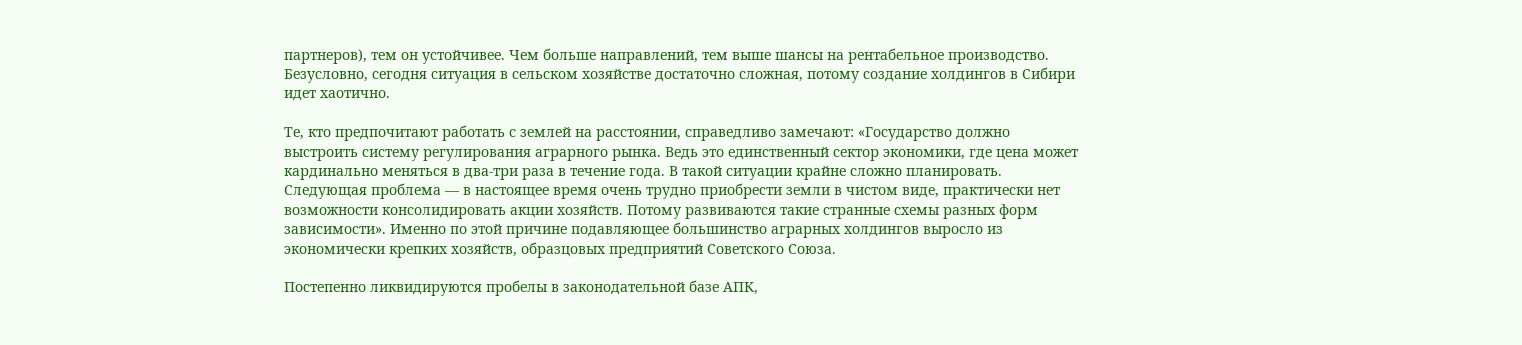партнеров), тем он устойчивее. Чем больше направлений, тем выше шансы на рентабельное производство. Безусловно, сегодня ситуация в сельском хозяйстве достаточно сложная, потому создание холдингов в Сибири идет хаотично.

Те, кто предпочитают работать с землей на расстоянии, справедливо замечают: «Государство должно выстроить систему регулирования аграрного рынка. Ведь это единственный сектор экономики, где цена может кардинально меняться в два-три раза в течение года. В такой ситуации крайне сложно планировать. Следующая проблема — в настоящее время очень трудно приобрести земли в чистом виде, практически нет возможности консолидировать акции хозяйств. Потому развиваются такие странные схемы разных форм зависимости». Именно по этой причине подавляющее большинство аграрных холдингов выросло из экономически крепких хозяйств, образцовых предприятий Советского Союза.

Постепенно ликвидируются пробелы в законодательной базе АПК,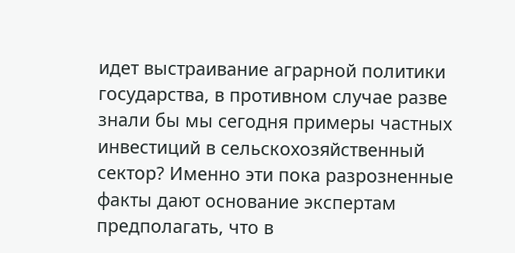идет выстраивание аграрной политики государства, в противном случае разве знали бы мы сегодня примеры частных инвестиций в сельскохозяйственный сектор? Именно эти пока разрозненные факты дают основание экспертам предполагать, что в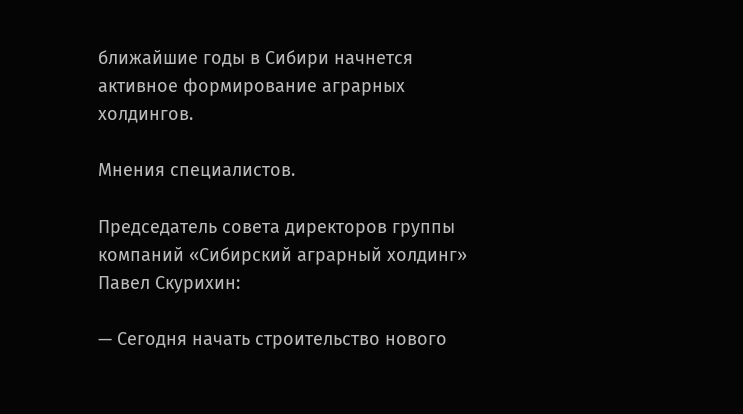ближайшие годы в Сибири начнется активное формирование аграрных холдингов.

Мнения специалистов.

Председатель совета директоров группы компаний «Сибирский аграрный холдинг» Павел Скурихин:

— Сегодня начать строительство нового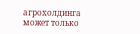агрохолдинга может только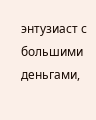энтузиаст с большими деньгами,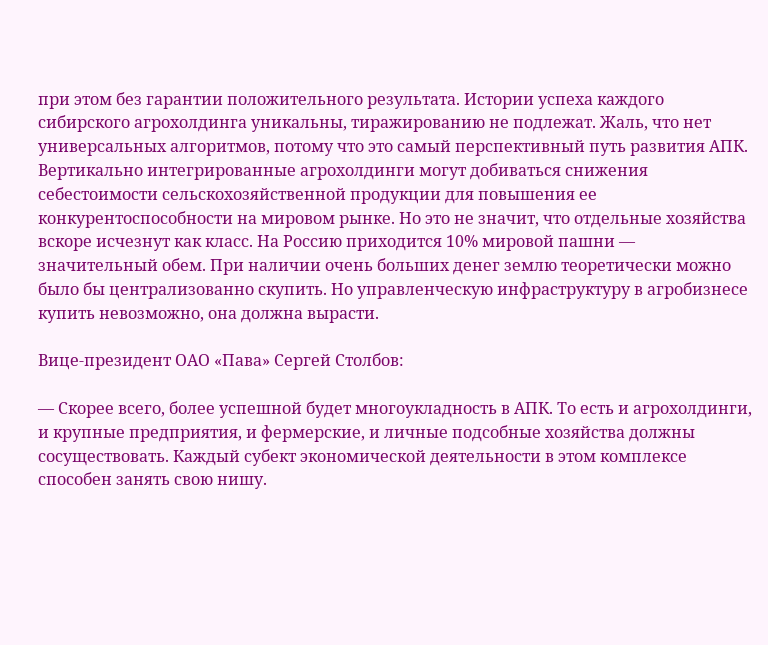при этом без гарантии положительного результата. Истории успеха каждого сибирского агрохолдинга уникальны, тиражированию не подлежат. Жаль, что нет универсальных алгоритмов, потому что это самый перспективный путь развития АПК. Вертикально интегрированные агрохолдинги могут добиваться снижения себестоимости сельскохозяйственной продукции для повышения ее конкурентоспособности на мировом рынке. Но это не значит, что отдельные хозяйства вскоре исчезнут как класс. На Россию приходится 10% мировой пашни — значительный обем. При наличии очень больших денег землю теоретически можно было бы централизованно скупить. Но управленческую инфраструктуру в агробизнесе купить невозможно, она должна вырасти.

Вице-президент ОАО «Пава» Сергей Столбов:

— Скорее всего, более успешной будет многоукладность в АПК. То есть и агрохолдинги, и крупные предприятия, и фермерские, и личные подсобные хозяйства должны сосуществовать. Каждый субект экономической деятельности в этом комплексе способен занять свою нишу.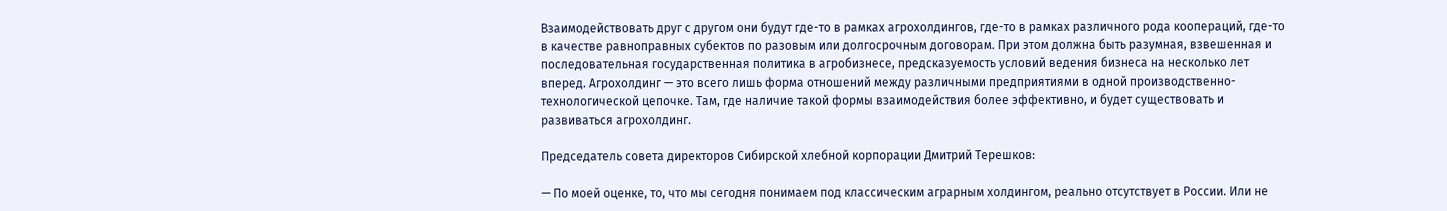Взаимодействовать друг с другом они будут где-то в рамках агрохолдингов, где-то в рамках различного рода коопераций, где-то в качестве равноправных субектов по разовым или долгосрочным договорам. При этом должна быть разумная, взвешенная и последовательная государственная политика в агробизнесе, предсказуемость условий ведения бизнеса на несколько лет вперед. Агрохолдинг — это всего лишь форма отношений между различными предприятиями в одной производственно-технологической цепочке. Там, где наличие такой формы взаимодействия более эффективно, и будет существовать и развиваться агрохолдинг.

Председатель совета директоров Сибирской хлебной корпорации Дмитрий Терешков:

— По моей оценке, то, что мы сегодня понимаем под классическим аграрным холдингом, реально отсутствует в России. Или не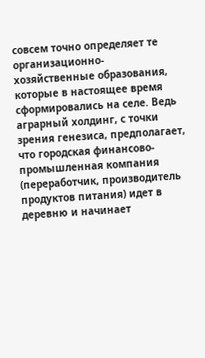совсем точно определяет те организационно-хозяйственные образования, которые в настоящее время сформировались на селе. Ведь аграрный холдинг, с точки зрения генезиса, предполагает, что городская финансово-промышленная компания (переработчик, производитель продуктов питания) идет в деревню и начинает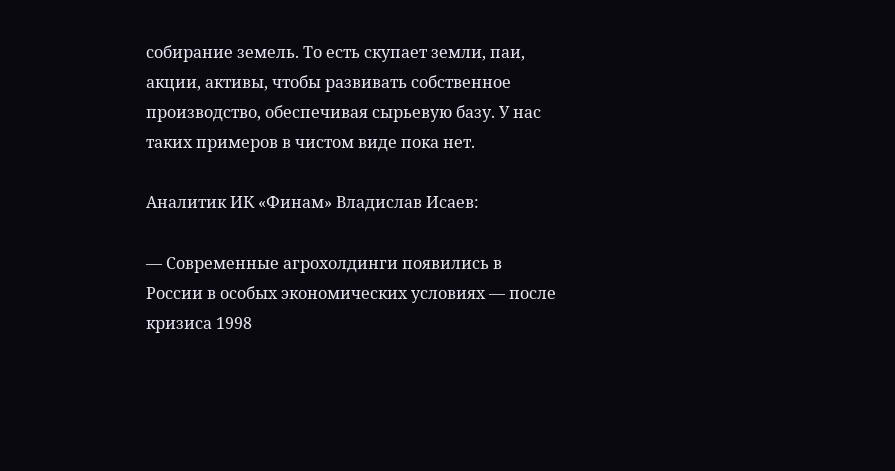собирание земель. То есть скупает земли, паи, акции, активы, чтобы развивать собственное производство, обеспечивая сырьевую базу. У нас таких примеров в чистом виде пока нет.

Аналитик ИК «Финам» Владислав Исаев:

— Современные агрохолдинги появились в России в особых экономических условиях — после кризиса 1998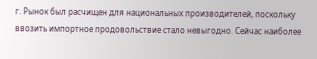г. Рынок был расчищен для национальных производителей, поскольку ввозить импортное продовольствие стало невыгодно. Сейчас наиболее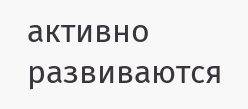активно развиваются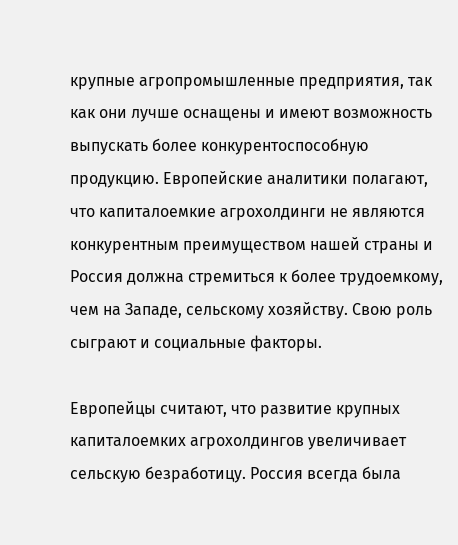крупные агропромышленные предприятия, так как они лучше оснащены и имеют возможность выпускать более конкурентоспособную продукцию. Европейские аналитики полагают, что капиталоемкие агрохолдинги не являются конкурентным преимуществом нашей страны и Россия должна стремиться к более трудоемкому, чем на Западе, сельскому хозяйству. Свою роль сыграют и социальные факторы.

Европейцы считают, что развитие крупных капиталоемких агрохолдингов увеличивает сельскую безработицу. Россия всегда была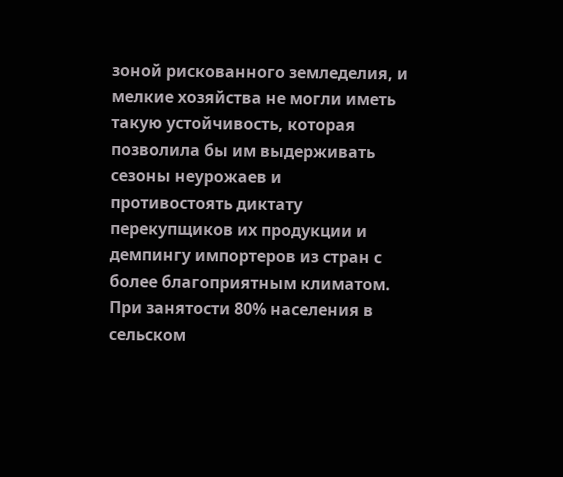зоной рискованного земледелия, и мелкие хозяйства не могли иметь такую устойчивость, которая позволила бы им выдерживать сезоны неурожаев и противостоять диктату перекупщиков их продукции и демпингу импортеров из стран с более благоприятным климатом. При занятости 80% населения в сельском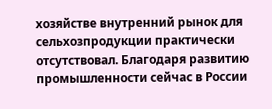хозяйстве внутренний рынок для сельхозпродукции практически отсутствовал. Благодаря развитию промышленности сейчас в России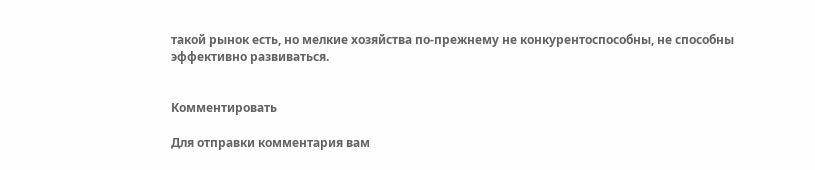такой рынок есть, но мелкие хозяйства по-прежнему не конкурентоспособны, не способны эффективно развиваться.


Комментировать

Для отправки комментария вам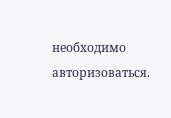необходимо авторизоваться.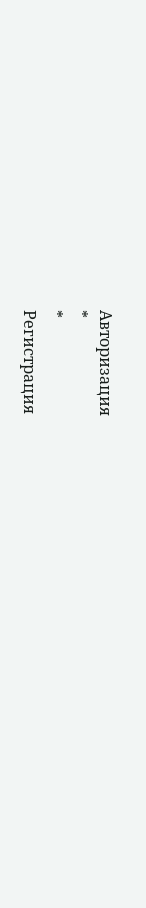Авторизация
*
*
Регистрация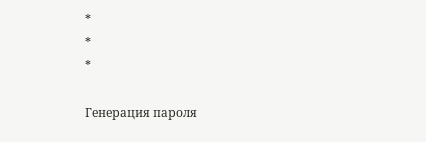*
*
*

Генерация пароля